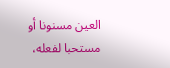العين مسنونا أو مستحبا لفعله،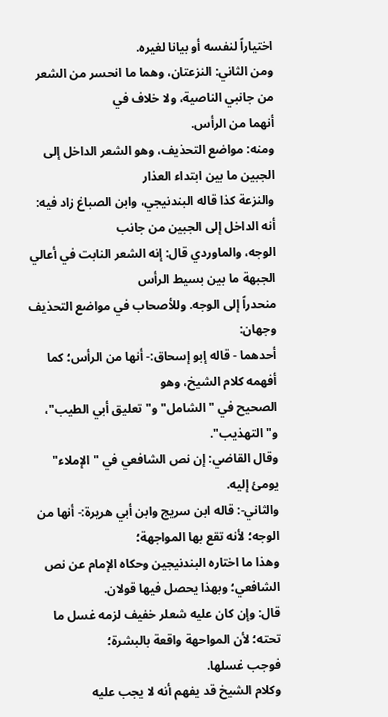اختياراً لنفسه أو بيانا لغيره.
ومن الثاني: النزعتان، وهما ما انحسر من الشعر من جانبي الناصية، ولا خلاف في
أنهما من الرأس.
ومنه: مواضع التحذيف، وهو الشعر الداخل إلى الجبين ما بين ابتداء العذار
والنزعة كذا قاله البندنيجي، وابن الصباغ زاد فيه: أنه الداخل إلى الجبين من جانب
الوجه، والماوردي قال: إنه الشعر النابت في أعالي الجبهة ما بين بسيط الرأس
منحدراً إلى الوجه. وللأصحاب في مواضع التحذيف وجهان:
أحدهما - قاله إبو إسحاق:- أنها من الرأس؛ كما أفهمه كلام الشيخ، وهو
الصحيح في "الشامل" و"تعليق أبي الطيب"، و"التهذيب".
وقال القاضي: إن نص الشافعي في "الإملاء" يومئ إليه.
والثاني-: قاله ابن سريج وابن أبي هريرة:- أنها من الوجه؛ لأنه تقع بها المواجهة؛
وهذا ما اختاره البندنيجين وحكاه الإمام عن نص الشافعي؛ وبهذا يحصل فيها قولان.
قال: وإن كان عليه شعلر خفيف لزمه غسل ما تحته؛ لأن المواحهة واقعة بالبشرة؛
فوجب غسلها.
وكلام الشيخ قد يفهم أنه لا يجب عليه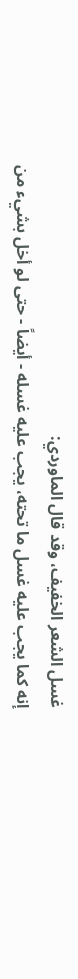غسل الشعر الخفيف، وقد قال الماوردي:
إنه كما يجب عليه غسل ما تحته، يجب عليه غسله - أيضاً - حتى لو أخل بشيء من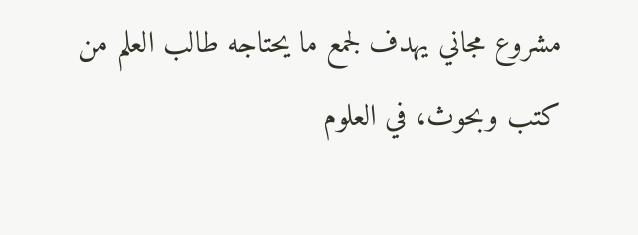مشروع مجاني يهدف لجمع ما يحتاجه طالب العلم من كتب وبحوث، في العلوم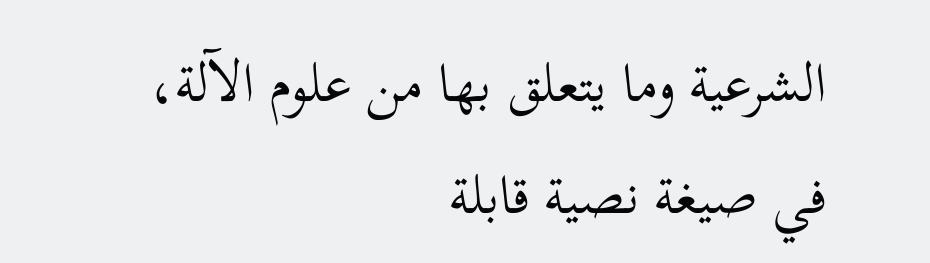الشرعية وما يتعلق بها من علوم الآلة، في صيغة نصية قابلة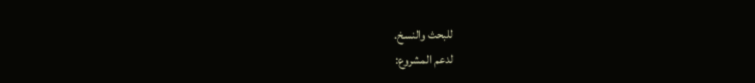للبحث والنسخ.
لدعم المشروع: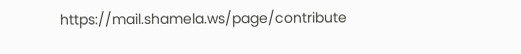https://mail.shamela.ws/page/contribute